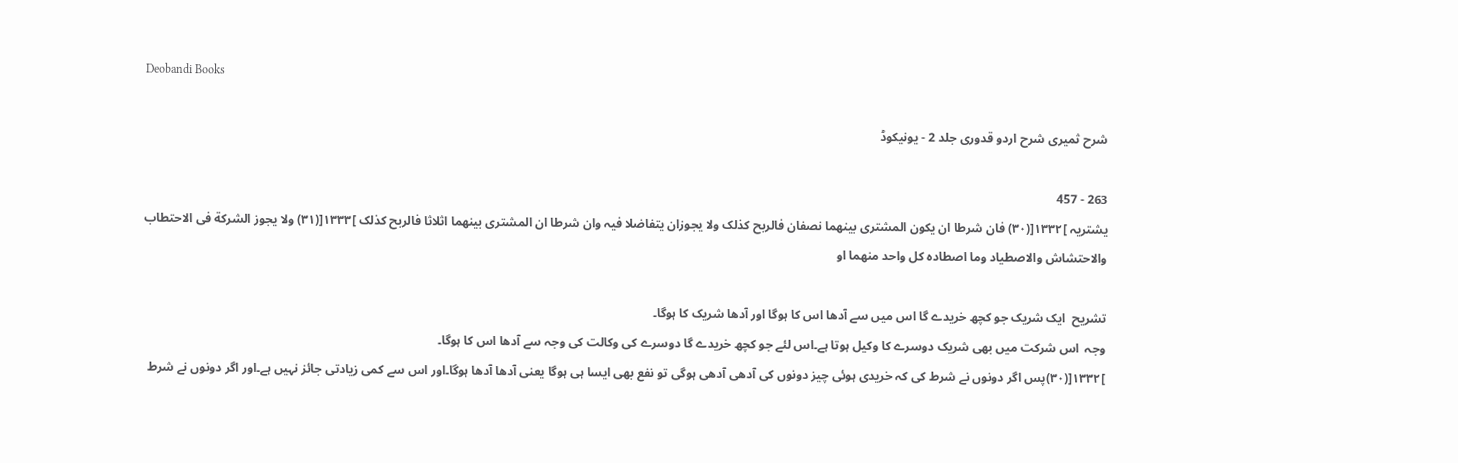Deobandi Books

شرح ثمیری شرح اردو قدوری جلد 2 - یونیکوڈ

263 - 457
یشتریہ ]١٣٣٢[(٣٠) فان شرطا ان یکون المشتری بینھما نصفان فالربح کذلک ولا یجوزان یتفاضلا فیہ وان شرطا ان المشتری بینھما اثلاثا فالربح کذلک ]١٣٣٣[(٣١) ولا یجوز الشرکة فی الاحتطاب والاحتشاش والاصطیاد وما اصطادہ کل واحد منھما او

تشریح  ایک شریک جو کچھ خریدے گا اس میں سے آدھا اس کا ہوگا اور آدھا شریک کا ہوگا۔
وجہ  اس شرکت میں بھی شریک دوسرے کا وکیل ہوتا ہے۔اس لئے جو کچھ خریدے گا دوسرے کی وکالت کی وجہ سے آدھا اس کا ہوگا۔
]١٣٣٢[(٣٠)پس اگر دونوں نے شرط کی کہ خریدی ہوئی چیز دونوں کی آدھی آدھی ہوگی تو نفع بھی ایسا ہی ہوگا یعنی آدھا آدھا ہوگا۔اور اس سے کمی زیادتی جائز نہیں ہے۔اور اگر دونوں نے شرط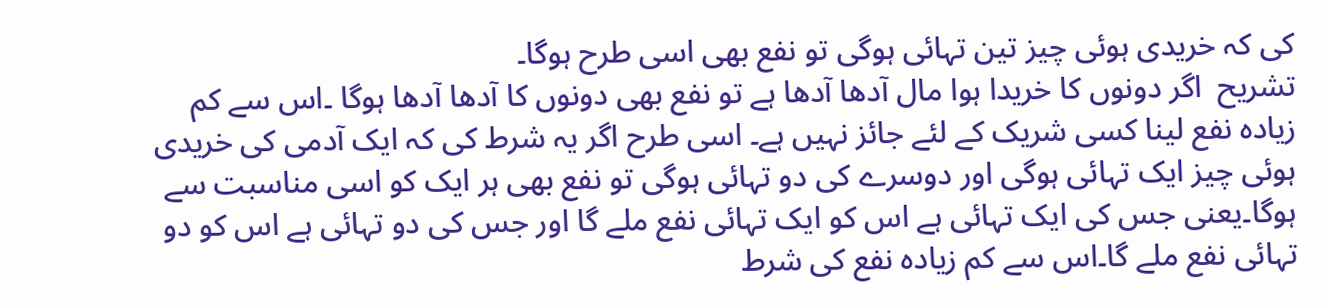کی کہ خریدی ہوئی چیز تین تہائی ہوگی تو نفع بھی اسی طرح ہوگا۔
تشریح  اگر دونوں کا خریدا ہوا مال آدھا آدھا ہے تو نفع بھی دونوں کا آدھا آدھا ہوگا ۔اس سے کم زیادہ نفع لینا کسی شریک کے لئے جائز نہیں ہے۔ اسی طرح اگر یہ شرط کی کہ ایک آدمی کی خریدی ہوئی چیز ایک تہائی ہوگی اور دوسرے کی دو تہائی ہوگی تو نفع بھی ہر ایک کو اسی مناسبت سے ہوگا۔یعنی جس کی ایک تہائی ہے اس کو ایک تہائی نفع ملے گا اور جس کی دو تہائی ہے اس کو دو تہائی نفع ملے گا۔اس سے کم زیادہ نفع کی شرط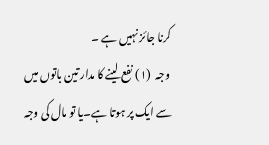کرنا جائز نہیں ہے ۔
 وجہ  (١) نفع لینے کا مدار تین باتوں میں سے ایک پر ہوتا ہے۔یا تو مال کی وجہ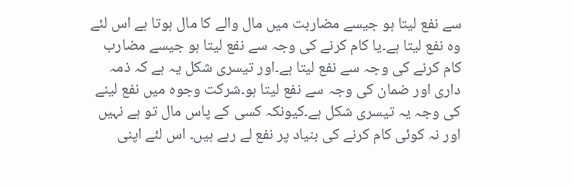سے نفع لیتا ہو جیسے مضاربت میں مال والے کا مال ہوتا ہے اس لئے وہ نفع لیتا ہے۔یا کام کرنے کی وجہ سے نفع لیتا ہو جیسے مضارب کام کرنے کی وجہ سے نفع لیتا ہے۔اور تیسری شکل یہ ہے کہ ذمہ داری اور ضمان کی وجہ سے نفع لیتا ہو۔شرکت وجوہ میں نفع لینے کی وجہ یہ تیسری شکل ہے۔کیونکہ کسی کے پاس مال تو ہے نہیں اور نہ کوئی کام کرنے کی بنیاد پر نفع لے رہے ہیں۔ اس لئے اپنی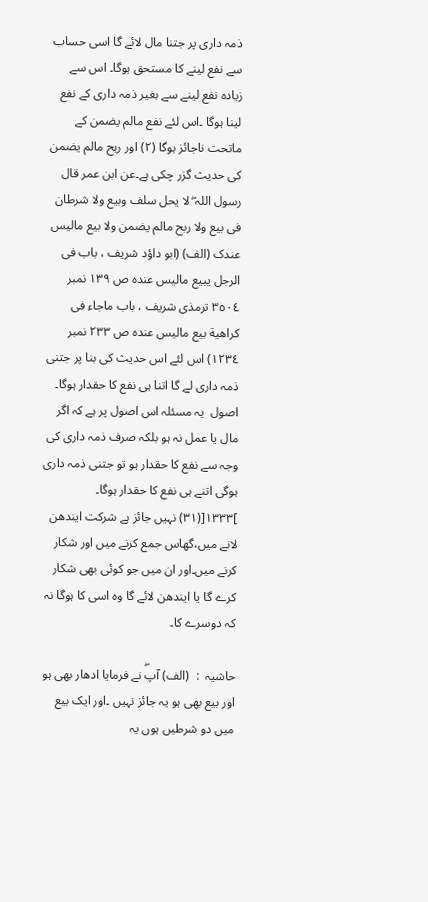ذمہ داری پر جتنا مال لائے گا اسی حساب سے نفع لینے کا مستحق ہوگا۔ اس سے زیادہ نفع لینے سے بغیر ذمہ داری کے نفع لینا ہوگا ۔اس لئے نفع مالم یضمن کے ماتحت ناجائز ہوگا (٢) اور ربح مالم یضمن کی حدیث گزر چکی ہے۔عن ابن عمر قال رسول اللہ ۖ لا یحل سلف وبیع ولا شرطان فی بیع ولا ربح مالم یضمن ولا بیع مالیس عندک (الف) (ابو داؤد شریف ، باب فی الرجل یبیع مالیس عندہ ص ١٣٩ نمبر ٣٥٠٤ ترمذی شریف ، باب ماجاء فی کراھیة بیع مالیس عندہ ص ٢٣٣ نمبر ١٢٣٤) اس لئے اس حدیث کی بنا پر جتنی ذمہ داری لے گا اتنا ہی نفع کا حقدار ہوگا۔
اصول  یہ مسئلہ اس اصول پر ہے کہ اگر مال یا عمل نہ ہو بلکہ صرف ذمہ داری کی وجہ سے نفع کا حقدار ہو تو جتنی ذمہ داری ہوگی اتنے ہی نفع کا حقدار ہوگا۔
]١٣٣٣[(٣١) نہیں جائز ہے شرکت ایندھن لانے میں،گھاس جمع کرنے میں اور شکار کرنے میں۔اور ان میں جو کوئی بھی شکار کرے گا یا ایندھن لائے گا وہ اسی کا ہوگا نہ کہ دوسرے کا۔

حاشیہ  :  (الف) آپۖ نے فرمایا ادھار بھی ہو اور بیع بھی ہو یہ جائز نہیں ۔اور ایک بیع میں دو شرطیں ہوں یہ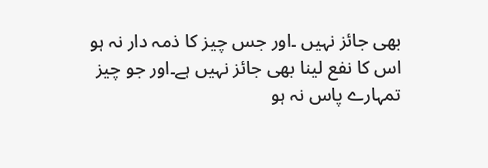بھی جائز نہیں ۔اور جس چیز کا ذمہ دار نہ ہو اس کا نفع لینا بھی جائز نہیں ہے۔اور جو چیز تمہارے پاس نہ ہو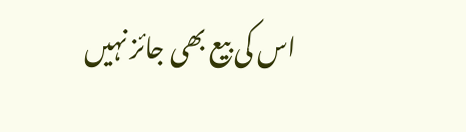اس کی بیع بھی جائز نہیں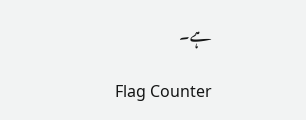ہے۔

Flag Counter